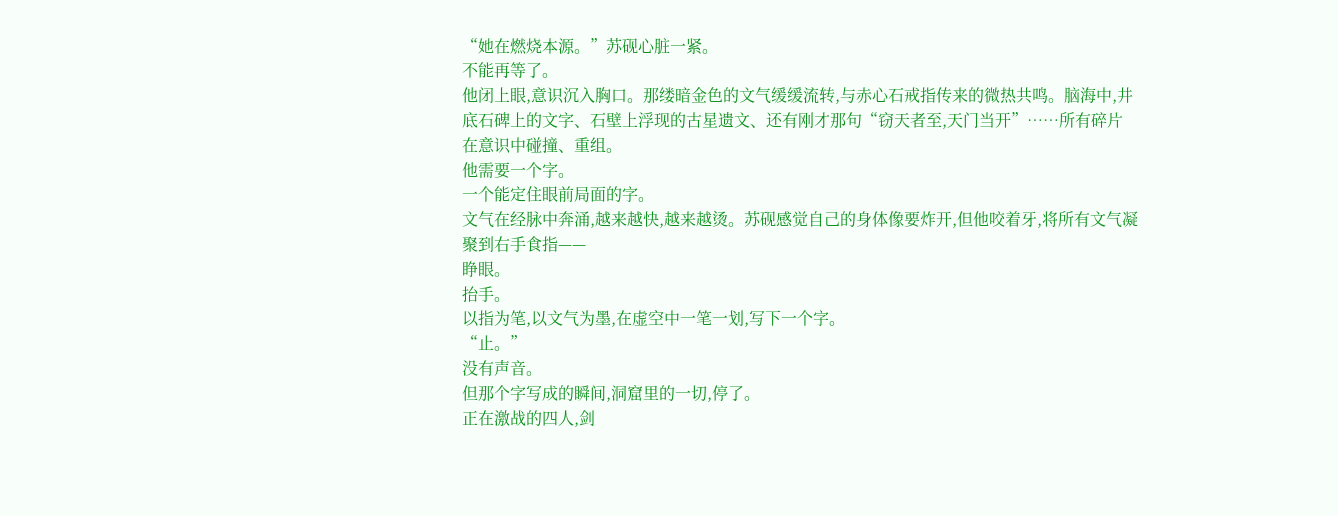“她在燃烧本源。”苏砚心脏一紧。
不能再等了。
他闭上眼,意识沉入胸口。那缕暗金色的文气缓缓流转,与赤心石戒指传来的微热共鸣。脑海中,井底石碑上的文字、石壁上浮现的古星遗文、还有刚才那句“窃天者至,天门当开”……所有碎片在意识中碰撞、重组。
他需要一个字。
一个能定住眼前局面的字。
文气在经脉中奔涌,越来越快,越来越烫。苏砚感觉自己的身体像要炸开,但他咬着牙,将所有文气凝聚到右手食指——
睁眼。
抬手。
以指为笔,以文气为墨,在虚空中一笔一划,写下一个字。
“止。”
没有声音。
但那个字写成的瞬间,洞窟里的一切,停了。
正在激战的四人,剑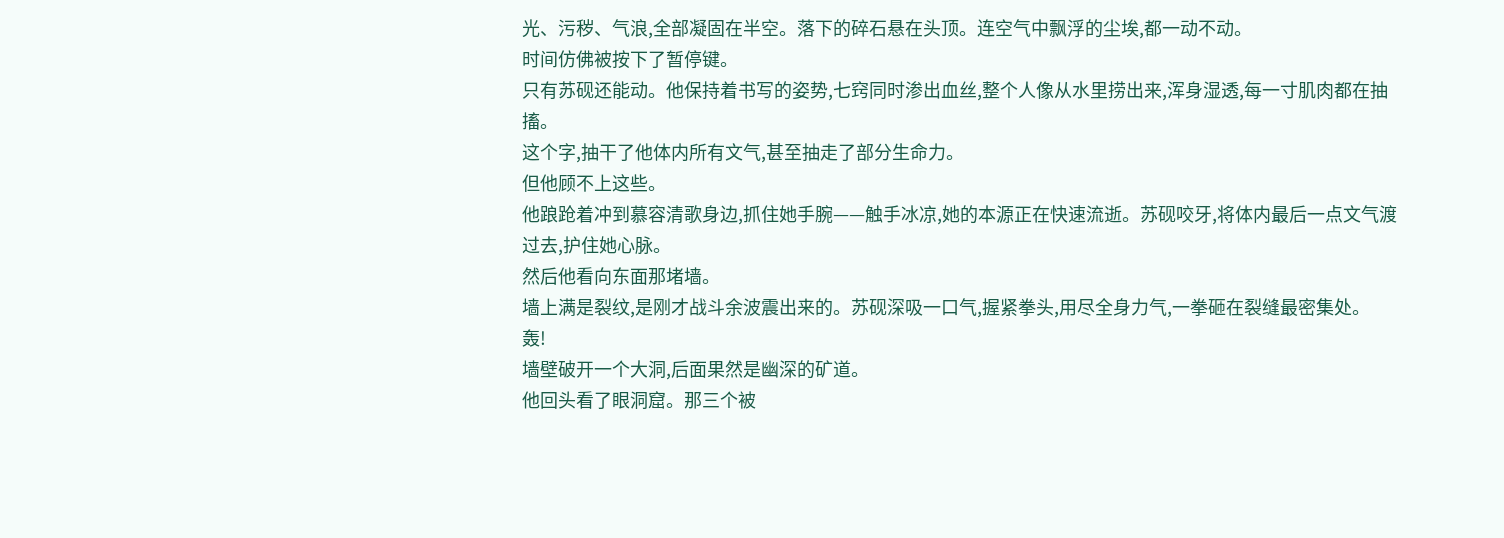光、污秽、气浪,全部凝固在半空。落下的碎石悬在头顶。连空气中飘浮的尘埃,都一动不动。
时间仿佛被按下了暂停键。
只有苏砚还能动。他保持着书写的姿势,七窍同时渗出血丝,整个人像从水里捞出来,浑身湿透,每一寸肌肉都在抽搐。
这个字,抽干了他体内所有文气,甚至抽走了部分生命力。
但他顾不上这些。
他踉跄着冲到慕容清歌身边,抓住她手腕——触手冰凉,她的本源正在快速流逝。苏砚咬牙,将体内最后一点文气渡过去,护住她心脉。
然后他看向东面那堵墙。
墙上满是裂纹,是刚才战斗余波震出来的。苏砚深吸一口气,握紧拳头,用尽全身力气,一拳砸在裂缝最密集处。
轰!
墙壁破开一个大洞,后面果然是幽深的矿道。
他回头看了眼洞窟。那三个被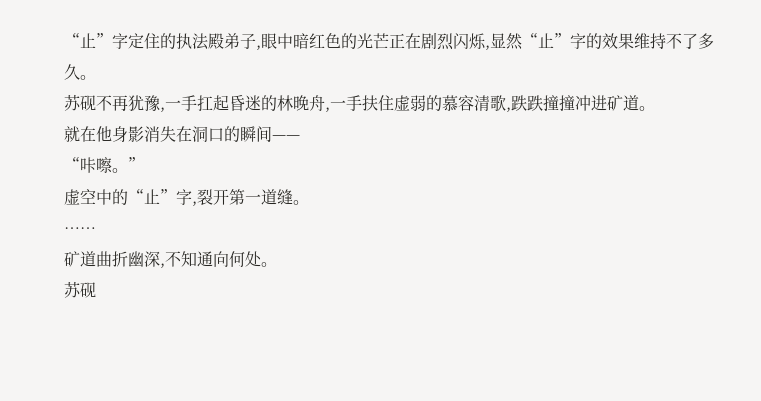“止”字定住的执法殿弟子,眼中暗红色的光芒正在剧烈闪烁,显然“止”字的效果维持不了多久。
苏砚不再犹豫,一手扛起昏迷的林晚舟,一手扶住虚弱的慕容清歌,跌跌撞撞冲进矿道。
就在他身影消失在洞口的瞬间——
“咔嚓。”
虚空中的“止”字,裂开第一道缝。
……
矿道曲折幽深,不知通向何处。
苏砚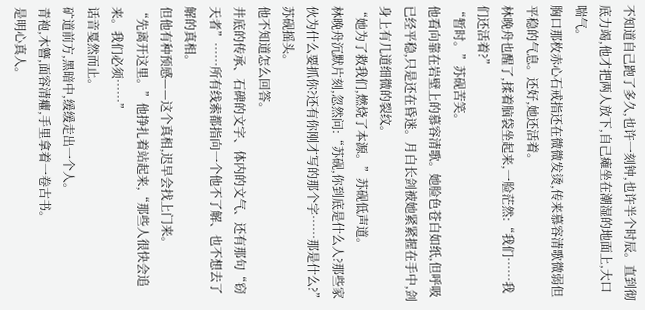不知道自己跑了多久,也许一刻钟,也许半个时辰。直到彻底力竭,他才把两人放下,自己瘫坐在潮湿的地面上,大口喘气。
胸口那枚赤心石戒指还在微微发烫,传来慕容清歌微弱但平稳的气息。还好,她还活着。
林晚舟也醒了,揉着脑袋坐起来,一脸茫然:“我们……我们还活着?”
“暂时。”苏砚苦笑。
他看向靠在岩壁上的慕容清歌。她脸色苍白如纸,但呼吸已经平稳,只是还在昏迷。月白长剑被她紧紧握在手中,剑身上有几道细微的裂纹。
“她为了救我们,燃烧了本源。”苏砚低声道。
林晚舟沉默片刻,忽然问:“苏砚,你到底是什么人?那些家伙为什么要抓你?还有你刚才写的那个字……那是什么?”
苏砚摇头。
他不知道怎么回答。
井底的传承、石碑的文字、体内的文气、还有那句“窃天者”……所有线索都指向一个他不了解、也不想去了解的真相。
但他有种预感——这个真相,迟早会找上门来。
“先离开这里。”他挣扎着站起来,“那些人很快会追来。我们必须……”
话音戛然而止。
矿道前方,黑暗中,缓缓走出一个人。
青袍,木簪,面容清癯,手里拿着一卷古书。
是明心真人。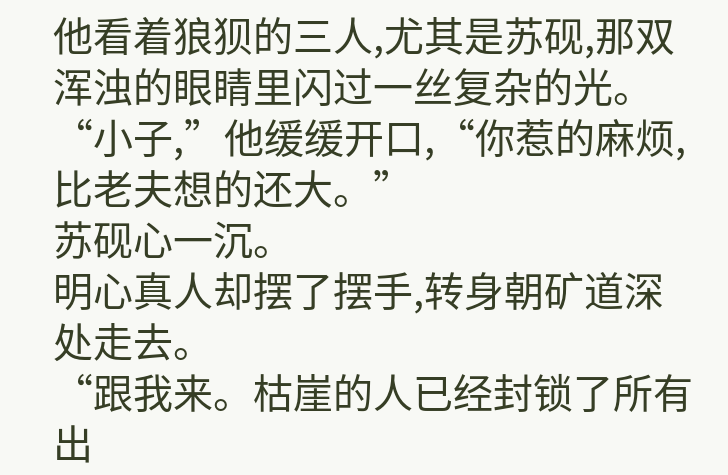他看着狼狈的三人,尤其是苏砚,那双浑浊的眼睛里闪过一丝复杂的光。
“小子,”他缓缓开口,“你惹的麻烦,比老夫想的还大。”
苏砚心一沉。
明心真人却摆了摆手,转身朝矿道深处走去。
“跟我来。枯崖的人已经封锁了所有出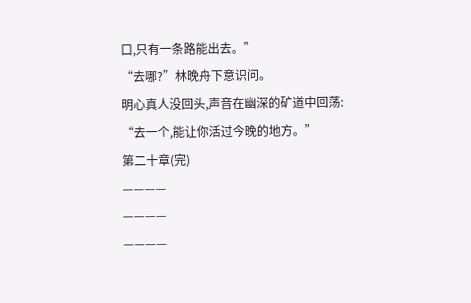口,只有一条路能出去。”
“去哪?”林晚舟下意识问。
明心真人没回头,声音在幽深的矿道中回荡:
“去一个,能让你活过今晚的地方。”
第二十章(完)
————
————
————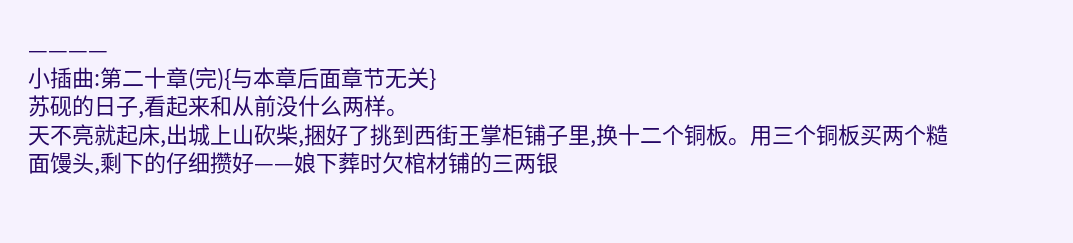————
小插曲:第二十章(完){与本章后面章节无关}
苏砚的日子,看起来和从前没什么两样。
天不亮就起床,出城上山砍柴,捆好了挑到西街王掌柜铺子里,换十二个铜板。用三个铜板买两个糙面馒头,剩下的仔细攒好——娘下葬时欠棺材铺的三两银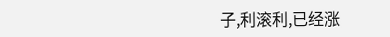子,利滚利,已经涨